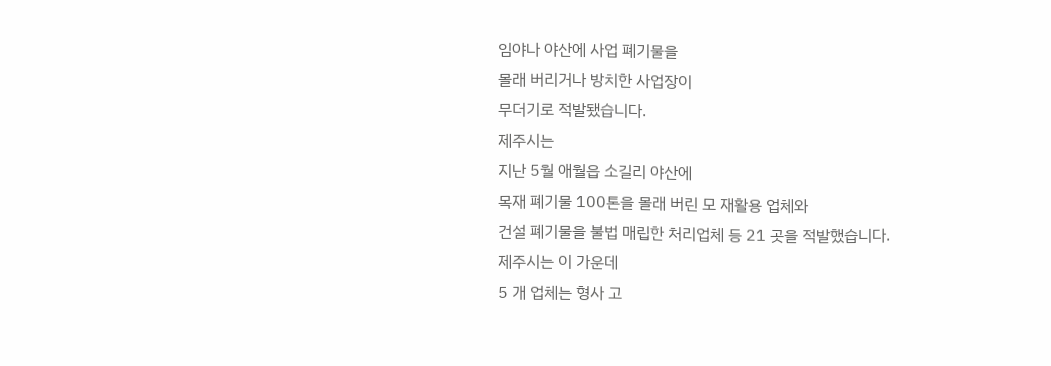임야나 야산에 사업 폐기물을
몰래 버리거나 방치한 사업장이
무더기로 적발됐습니다.
제주시는
지난 5월 애월읍 소길리 야산에
목재 폐기물 100톤을 몰래 버린 모 재활용 업체와
건설 폐기물을 불법 매립한 처리업체 등 21 곳을 적발했습니다.
제주시는 이 가운데
5 개 업체는 형사 고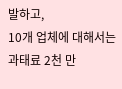발하고,
10개 업체에 대해서는 과태료 2천 만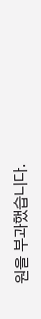원을 부과했습니다.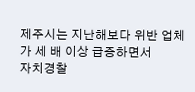제주시는 지난해보다 위반 업체가 세 배 이상 급증하면서
자치경찰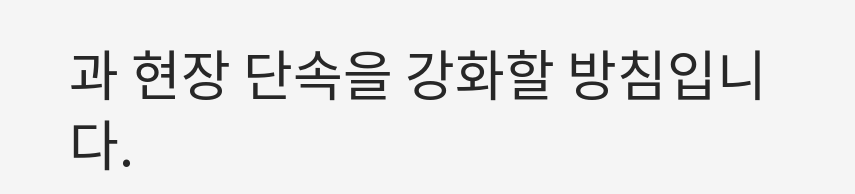과 현장 단속을 강화할 방침입니다.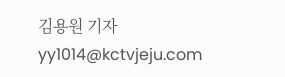김용원 기자
yy1014@kctvjeju.com